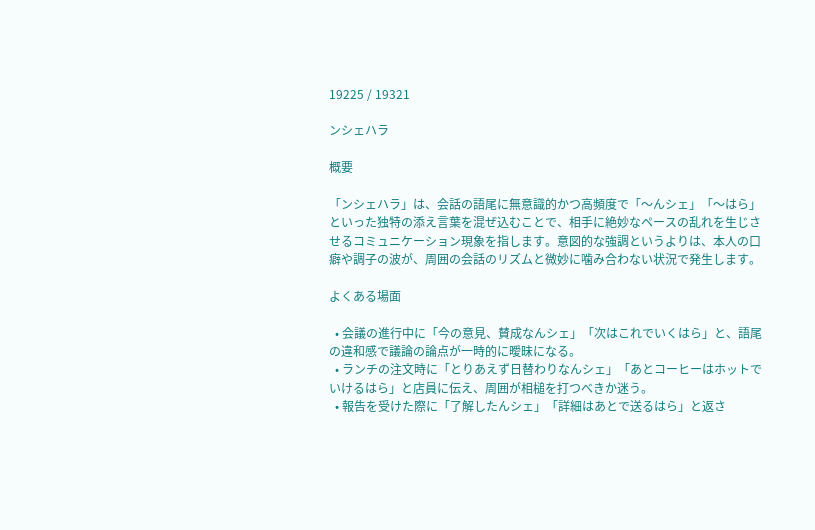19225 / 19321

ンシェハラ

概要

「ンシェハラ」は、会話の語尾に無意識的かつ高頻度で「〜んシェ」「〜はら」といった独特の添え言葉を混ぜ込むことで、相手に絶妙なペースの乱れを生じさせるコミュニケーション現象を指します。意図的な強調というよりは、本人の口癖や調子の波が、周囲の会話のリズムと微妙に噛み合わない状況で発生します。

よくある場面

  • 会議の進行中に「今の意見、賛成なんシェ」「次はこれでいくはら」と、語尾の違和感で議論の論点が一時的に曖昧になる。
  • ランチの注文時に「とりあえず日替わりなんシェ」「あとコーヒーはホットでいけるはら」と店員に伝え、周囲が相槌を打つべきか迷う。
  • 報告を受けた際に「了解したんシェ」「詳細はあとで送るはら」と返さ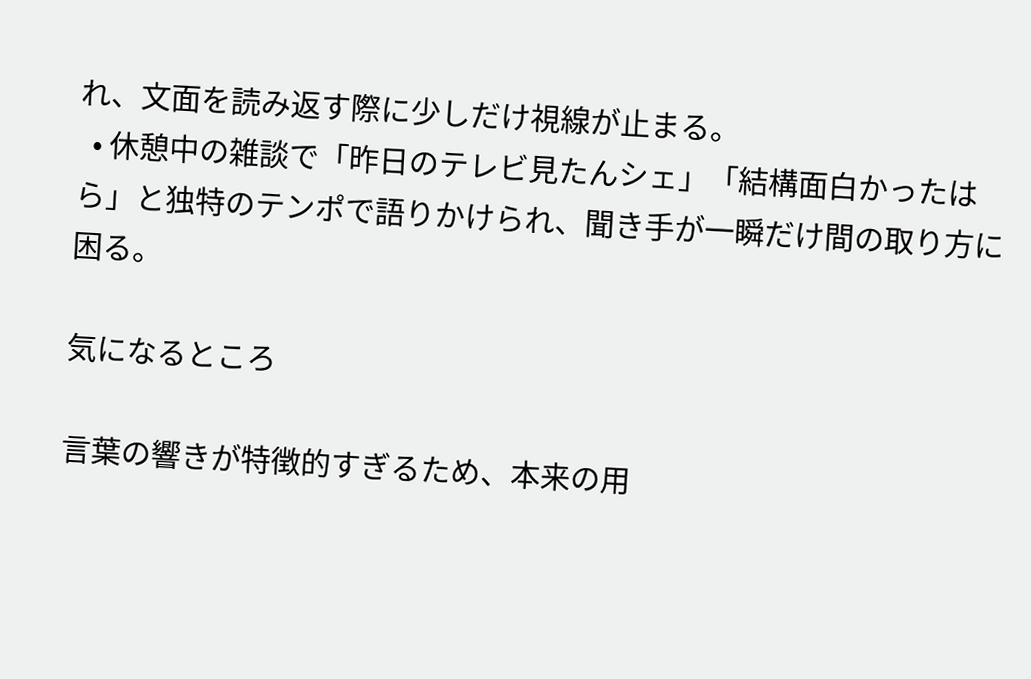れ、文面を読み返す際に少しだけ視線が止まる。
  • 休憩中の雑談で「昨日のテレビ見たんシェ」「結構面白かったはら」と独特のテンポで語りかけられ、聞き手が一瞬だけ間の取り方に困る。

気になるところ

言葉の響きが特徴的すぎるため、本来の用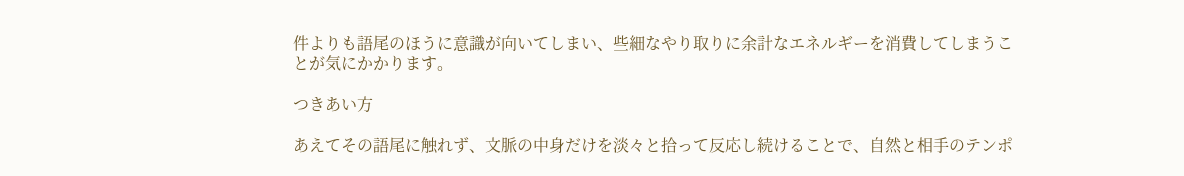件よりも語尾のほうに意識が向いてしまい、些細なやり取りに余計なエネルギーを消費してしまうことが気にかかります。

つきあい方

あえてその語尾に触れず、文脈の中身だけを淡々と拾って反応し続けることで、自然と相手のテンポ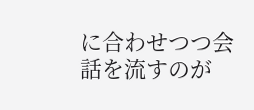に合わせつつ会話を流すのが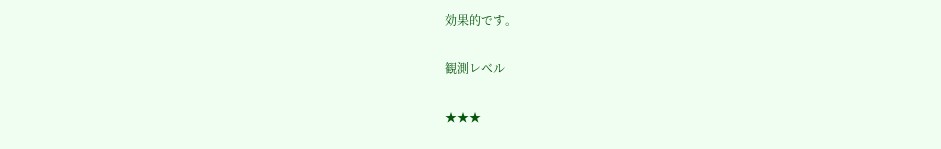効果的です。

観測レベル

★★★